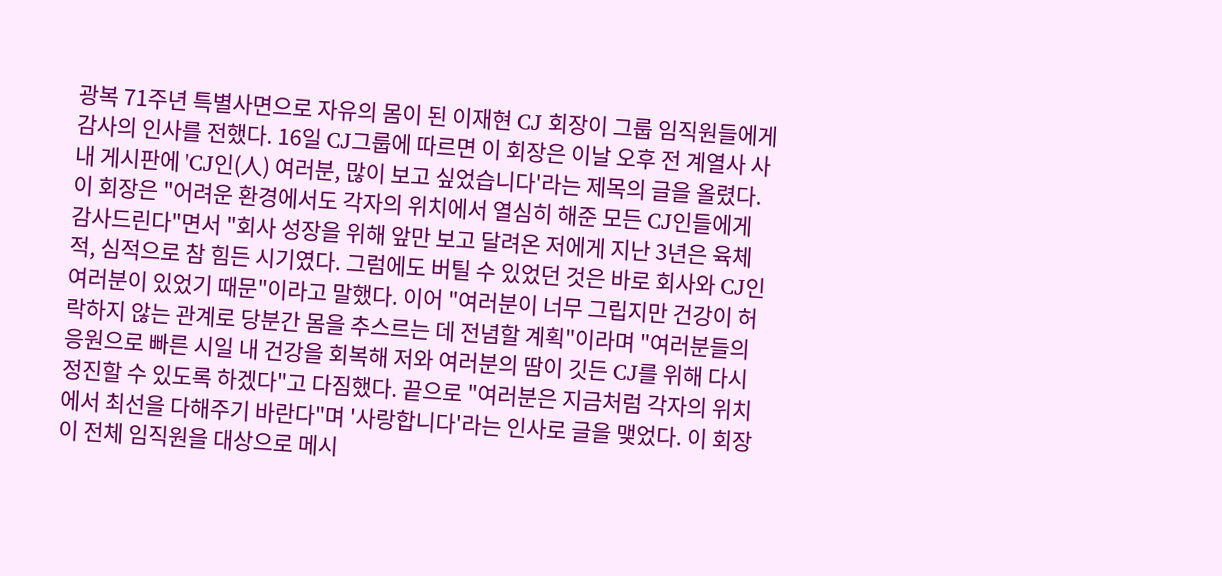광복 71주년 특별사면으로 자유의 몸이 된 이재현 CJ 회장이 그룹 임직원들에게 감사의 인사를 전했다. 16일 CJ그룹에 따르면 이 회장은 이날 오후 전 계열사 사내 게시판에 'CJ인(人) 여러분, 많이 보고 싶었습니다'라는 제목의 글을 올렸다. 이 회장은 "어려운 환경에서도 각자의 위치에서 열심히 해준 모든 CJ인들에게 감사드린다"면서 "회사 성장을 위해 앞만 보고 달려온 저에게 지난 3년은 육체적, 심적으로 참 힘든 시기였다. 그럼에도 버틸 수 있었던 것은 바로 회사와 CJ인 여러분이 있었기 때문"이라고 말했다. 이어 "여러분이 너무 그립지만 건강이 허락하지 않는 관계로 당분간 몸을 추스르는 데 전념할 계획"이라며 "여러분들의 응원으로 빠른 시일 내 건강을 회복해 저와 여러분의 땀이 깃든 CJ를 위해 다시 정진할 수 있도록 하겠다"고 다짐했다. 끝으로 "여러분은 지금처럼 각자의 위치에서 최선을 다해주기 바란다"며 '사랑합니다'라는 인사로 글을 맺었다. 이 회장이 전체 임직원을 대상으로 메시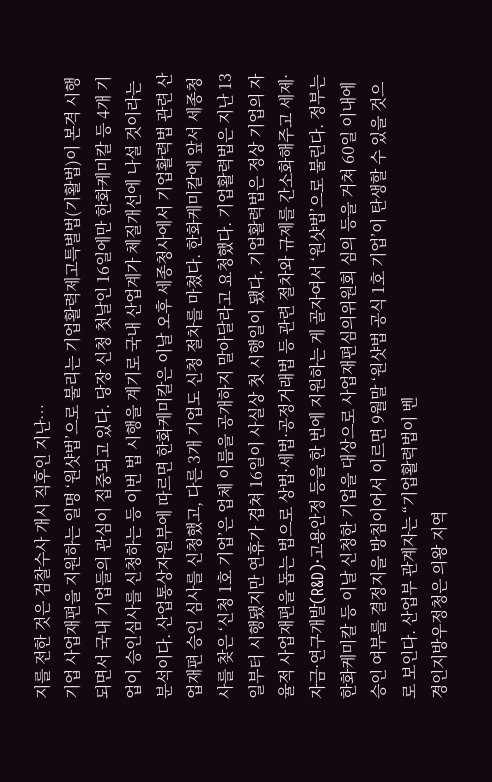지를 전한 것은 검찰수사 개시 직후인 지난…
기업 사업재편을 지원하는 일명 ‘원샷법’으로 불리는 기업활력제고특별법(기활법)이 본격 시행되면서 국내 기업들의 관심이 집중되고 있다. 당장 신청 첫날인 16일에만 한화케미칼 등 4개 기업이 승인심사를 신청하는 등 이번 법 시행을 계기로 국내 산업계가 체질개선에 나설 것이라는 분석이다. 산업통상자원부에 따르면 한화케미칼은 이날 오후 세종청사에서 기업활력법 관련 산업재편 승인 심사를 신청했고, 다른 3개 기업도 신청 절차를 마쳤다. 한화케미칼에 앞서 세종청사를 찾은 ‘신청 1호 기업’은 업체 이름을 공개하지 말아달라고 요청했다. 기업활력법은 지난 13일부터 시행됐지만 연휴가 겹쳐 16일이 사실상 첫 시행일이 됐다. 기업활력법은 정상 기업의 자율적 사업재편을 돕는 법으로 상법·세법·공정거래법 등 관련 절차와 규제를 간소화해주고 세제·자금·연구개발(R&D)·고용안정 등을 한 번에 지원하는 게 골자여서 ‘원샷법’으로 불린다. 정부는 한화케미칼 등 이날 신청한 기업을 대상으로 사업재편심의위원회 심의 등을 거쳐 60일 이내에 승인 여부를 결정지을 방침이어서 이르면 9월말 ‘원샷법 공식 1호 기업’이 탄생할 수 있을 것으로 보인다. 산업부 관계자는 “기업활력법이 벤
경인지방우정청은 의왕 지역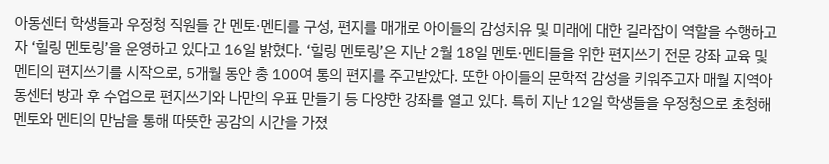아동센터 학생들과 우정청 직원들 간 멘토·멘티를 구성, 편지를 매개로 아이들의 감성치유 및 미래에 대한 길라잡이 역할을 수행하고자 ‘힐링 멘토링’을 운영하고 있다고 16일 밝혔다. ‘힐링 멘토링’은 지난 2월 18일 멘토·멘티들을 위한 편지쓰기 전문 강좌 교육 및 멘티의 편지쓰기를 시작으로, 5개월 동안 총 100여 통의 편지를 주고받았다. 또한 아이들의 문학적 감성을 키워주고자 매월 지역아동센터 방과 후 수업으로 편지쓰기와 나만의 우표 만들기 등 다양한 강좌를 열고 있다. 특히 지난 12일 학생들을 우정청으로 초청해 멘토와 멘티의 만남을 통해 따뜻한 공감의 시간을 가졌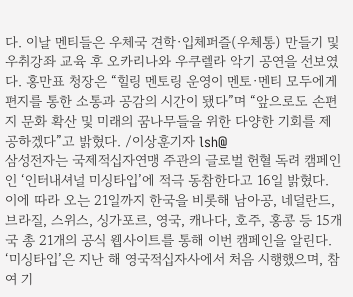다. 이날 멘티들은 우체국 견학·입체퍼즐(우체통) 만들기 및 우취강좌 교육 후 오카리나와 우쿠렐라 악기 공연을 선보였다. 홍만표 청장은 “힐링 멘토링 운영이 멘토·멘티 모두에게 편지를 통한 소통과 공감의 시간이 됐다”며 “앞으로도 손편지 문화 확산 및 미래의 꿈나무들을 위한 다양한 기회를 제공하겠다”고 밝혔다. /이상훈기자 lsh@
삼성전자는 국제적십자연맹 주관의 글로벌 헌혈 독려 캠페인인 ‘인터내셔널 미싱타입’에 적극 동참한다고 16일 밝혔다. 이에 따라 오는 21일까지 한국을 비롯해 남아공, 네덜란드, 브라질, 스위스, 싱가포르, 영국, 캐나다, 호주, 홍콩 등 15개국 총 21개의 공식 웹사이트를 통해 이번 캠페인을 알린다. ‘미싱타입’은 지난 해 영국적십자사에서 처음 시행했으며, 참여 기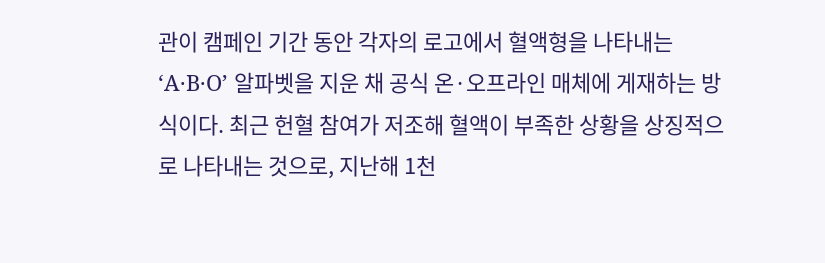관이 캠페인 기간 동안 각자의 로고에서 혈액형을 나타내는 ‘A·B·O’ 알파벳을 지운 채 공식 온·오프라인 매체에 게재하는 방식이다. 최근 헌혈 참여가 저조해 혈액이 부족한 상황을 상징적으로 나타내는 것으로, 지난해 1천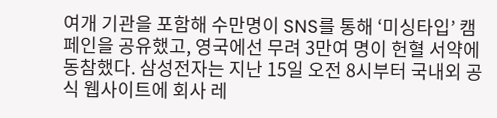여개 기관을 포함해 수만명이 SNS를 통해 ‘미싱타입’ 캠페인을 공유했고, 영국에선 무려 3만여 명이 헌혈 서약에 동참했다. 삼성전자는 지난 15일 오전 8시부터 국내외 공식 웹사이트에 회사 레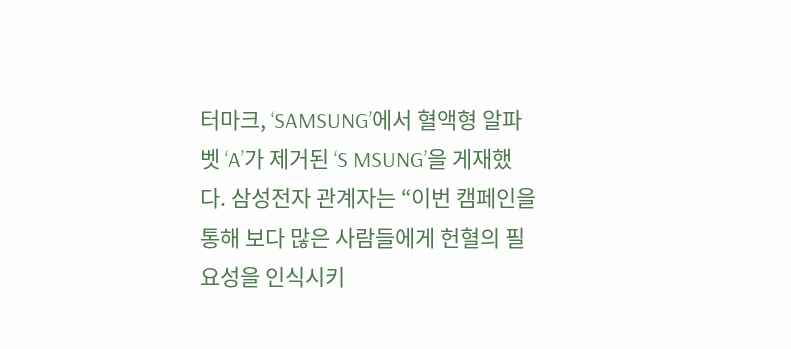터마크, ‘SAMSUNG’에서 혈액형 알파벳 ‘A’가 제거된 ‘S MSUNG’을 게재했다. 삼성전자 관계자는 “이번 캠페인을 통해 보다 많은 사람들에게 헌혈의 필요성을 인식시키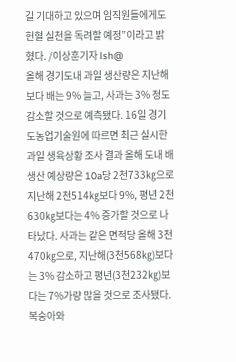길 기대하고 있으며 임직원들에게도 헌혈 실천을 독려할 예정”이라고 밝혔다. /이상훈기자 lsh@
올해 경기도내 과일 생산량은 지난해보다 배는 9% 늘고, 사과는 3% 정도 감소할 것으로 예측됐다. 16일 경기도농업기술원에 따르면 최근 실시한 과일 생육상황 조사 결과 올해 도내 배 생산 예상량은 10a당 2천733㎏으로 지난해 2천514㎏보다 9%, 평년 2천630㎏보다는 4% 증가할 것으로 나타났다. 사과는 같은 면적당 올해 3천470㎏으로, 지난해(3천568㎏)보다는 3% 감소하고 평년(3천232㎏)보다는 7%가량 많을 것으로 조사됐다. 복숭아와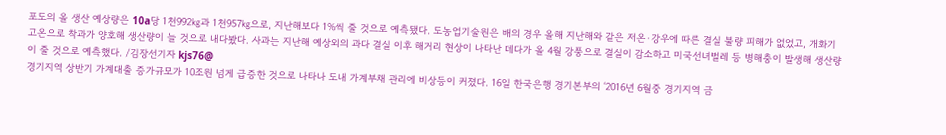포도의 올 생산 예상량은 10a당 1천992㎏과 1천957㎏으로, 지난해보다 1%씩 줄 것으로 예측됐다. 도농업기술원은 배의 경우 올해 지난해와 같은 저온·강우에 따른 결실 불량 피해가 없었고, 개화기 고온으로 착과가 양호해 생산량이 늘 것으로 내다봤다. 사과는 지난해 예상외의 과다 결실 이후 해거리 현상이 나타난 데다가 올 4월 강풍으로 결실이 감소하고 미국선녀벌레 등 병해충이 발생해 생산량이 줄 것으로 예측했다. /김장선기자 kjs76@
경기지역 상반기 가계대출 증가규모가 10조원 넘게 급증한 것으로 나타나 도내 가계부채 관리에 비상등이 커졌다. 16일 한국은행 경기본부의 ‘2016년 6월중 경기지역 금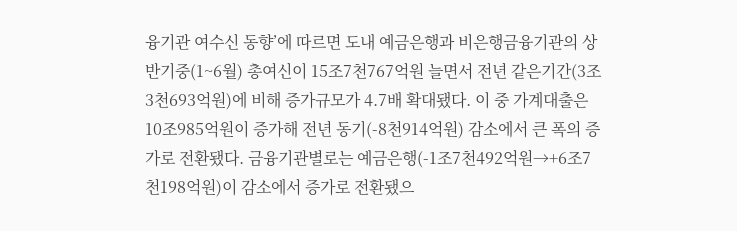융기관 여수신 동향’에 따르면 도내 예금은행과 비은행금융기관의 상반기중(1~6월) 총여신이 15조7천767억원 늘면서 전년 같은기간(3조3천693억원)에 비해 증가규모가 4.7배 확대됐다. 이 중 가계대출은 10조985억원이 증가해 전년 동기(-8천914억원) 감소에서 큰 폭의 증가로 전환됐다. 금융기관별로는 예금은행(-1조7천492억원→+6조7천198억원)이 감소에서 증가로 전환됐으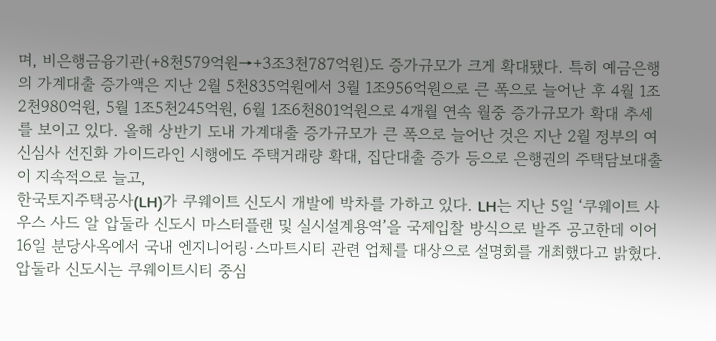며, 비은행금융기관(+8천579억원→+3조3천787억원)도 증가규모가 크게 확대됐다. 특히 예금은행의 가계대출 증가액은 지난 2월 5천835억원에서 3월 1조956억원으로 큰 폭으로 늘어난 후 4월 1조2천980억원, 5월 1조5천245억원, 6월 1조6천801억원으로 4개월 연속 월중 증가규모가 확대 추세를 보이고 있다. 올해 상반기 도내 가계대출 증가규모가 큰 폭으로 늘어난 것은 지난 2월 정부의 여신심사 선진화 가이드라인 시행에도 주택거래량 확대, 집단대출 증가 등으로 은행권의 주택담보대출이 지속적으로 늘고,
한국토지주택공사(LH)가 쿠웨이트 신도시 개발에 박차를 가하고 있다. LH는 지난 5일 ‘쿠웨이트 사우스 사드 알 압둘라 신도시 마스터플랜 및 실시설계용역’을 국제입찰 방식으로 발주 공고한데 이어 16일 분당사옥에서 국내 엔지니어링·스마트시티 관련 업체를 대상으로 설명회를 개최했다고 밝혔다. 압둘라 신도시는 쿠웨이트시티 중심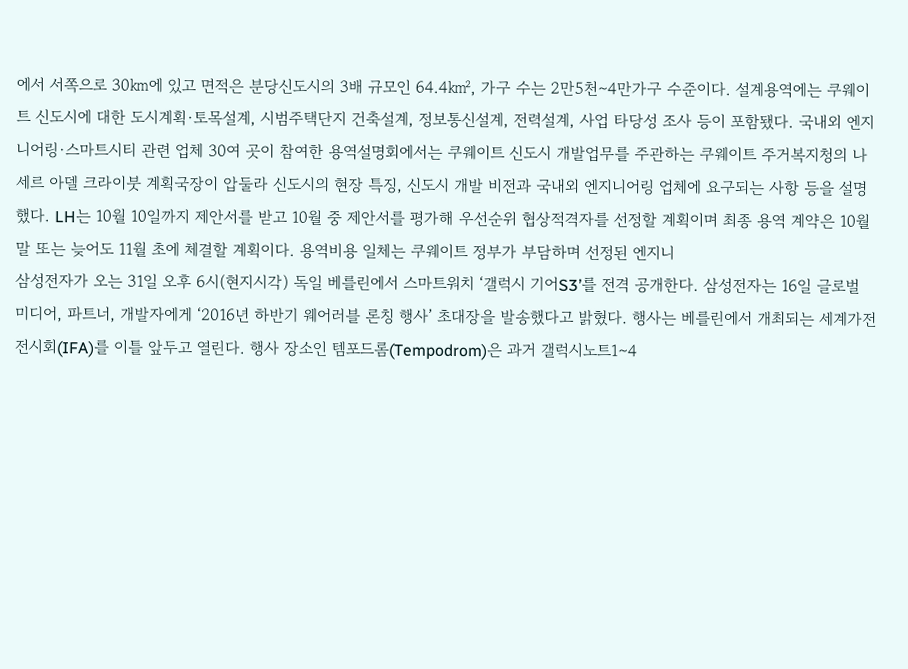에서 서쪽으로 30㎞에 있고 면적은 분당신도시의 3배 규모인 64.4㎢, 가구 수는 2만5천∼4만가구 수준이다. 설계용역에는 쿠웨이트 신도시에 대한 도시계획·토목설계, 시범주택단지 건축설계, 정보통신설계, 전력설계, 사업 타당성 조사 등이 포함됐다. 국내외 엔지니어링·스마트시티 관련 업체 30여 곳이 참여한 용역설명회에서는 쿠웨이트 신도시 개발업무를 주관하는 쿠웨이트 주거복지청의 나세르 아델 크라이붓 계획국장이 압둘라 신도시의 현장 특징, 신도시 개발 비전과 국내외 엔지니어링 업체에 요구되는 사항 등을 설명했다. LH는 10월 10일까지 제안서를 받고 10월 중 제안서를 평가해 우선순위 협상적격자를 선정할 계획이며 최종 용역 계약은 10월 말 또는 늦어도 11월 초에 체결할 계획이다. 용역비용 일체는 쿠웨이트 정부가 부담하며 선정된 엔지니
삼성전자가 오는 31일 오후 6시(현지시각) 독일 베를린에서 스마트워치 ‘갤럭시 기어S3’를 전격 공개한다. 삼성전자는 16일 글로벌 미디어, 파트너, 개발자에게 ‘2016년 하반기 웨어러블 론칭 행사’ 초대장을 발송했다고 밝혔다. 행사는 베를린에서 개최되는 세계가전전시회(IFA)를 이틀 앞두고 열린다. 행사 장소인 템포드롬(Tempodrom)은 과거 갤럭시노트1∼4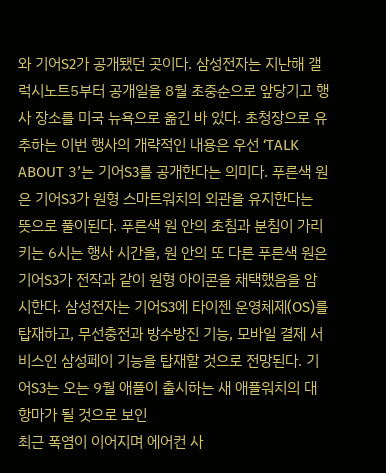와 기어S2가 공개됐던 곳이다. 삼성전자는 지난해 갤럭시노트5부터 공개일을 8월 초중순으로 앞당기고 행사 장소를 미국 뉴욕으로 옮긴 바 있다. 초청장으로 유추하는 이번 행사의 개략적인 내용은 우선 ‘TALK ABOUT 3’는 기어S3를 공개한다는 의미다. 푸른색 원은 기어S3가 원형 스마트워치의 외관을 유지한다는 뜻으로 풀이된다. 푸른색 원 안의 초침과 분침이 가리키는 6시는 행사 시간을, 원 안의 또 다른 푸른색 원은 기어S3가 전작과 같이 원형 아이콘을 채택했음을 암시한다. 삼성전자는 기어S3에 타이젠 운영체제(OS)를 탑재하고, 무선충전과 방수방진 기능, 모바일 결제 서비스인 삼성페이 기능을 탑재할 것으로 전망된다. 기어S3는 오는 9월 애플이 출시하는 새 애플워치의 대항마가 될 것으로 보인
최근 폭염이 이어지며 에어컨 사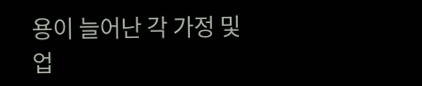용이 늘어난 각 가정 및 업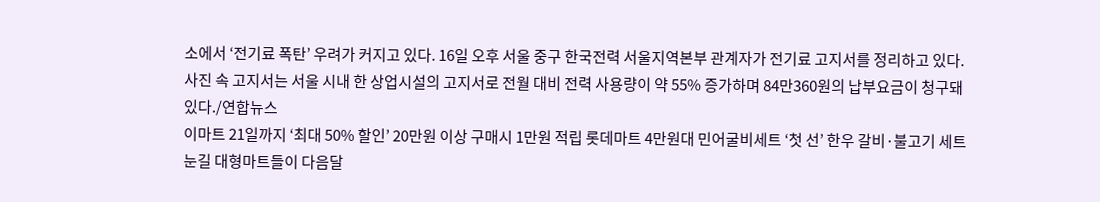소에서 ‘전기료 폭탄’ 우려가 커지고 있다. 16일 오후 서울 중구 한국전력 서울지역본부 관계자가 전기료 고지서를 정리하고 있다. 사진 속 고지서는 서울 시내 한 상업시설의 고지서로 전월 대비 전력 사용량이 약 55% 증가하며 84만360원의 납부요금이 청구돼 있다./연합뉴스
이마트 21일까지 ‘최대 50% 할인’ 20만원 이상 구매시 1만원 적립 롯데마트 4만원대 민어굴비세트 ‘첫 선’ 한우 갈비·불고기 세트 눈길 대형마트들이 다음달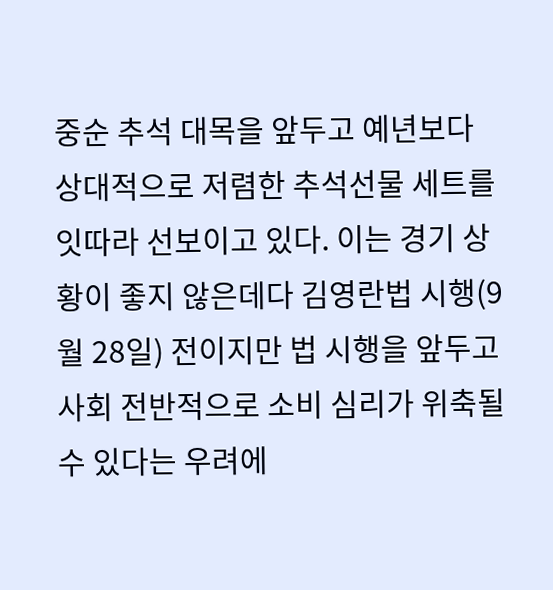중순 추석 대목을 앞두고 예년보다 상대적으로 저렴한 추석선물 세트를 잇따라 선보이고 있다. 이는 경기 상황이 좋지 않은데다 김영란법 시행(9월 28일) 전이지만 법 시행을 앞두고 사회 전반적으로 소비 심리가 위축될 수 있다는 우려에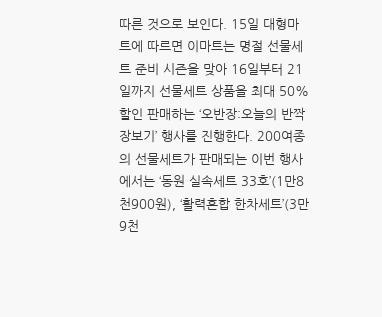따른 것으로 보인다. 15일 대형마트에 따르면 이마트는 명절 선물세트 준비 시즌을 맞아 16일부터 21일까지 선물세트 상품을 최대 50% 할인 판매하는 ‘오반장:오늘의 반짝 장보기’ 행사를 진행한다. 200여종의 선물세트가 판매되는 이번 행사에서는 ‘동원 실속세트 33호’(1만8천900원), ‘활력혼합 한차세트’(3만9천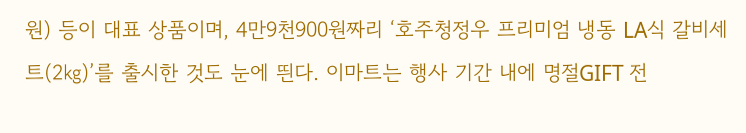원) 등이 대표 상품이며, 4만9천900원짜리 ‘호주청정우 프리미엄 냉동 LA식 갈비세트(2㎏)’를 출시한 것도 눈에 띈다. 이마트는 행사 기간 내에 명절GIFT 전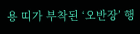용 띠가 부착된 ‘오반장’ 행